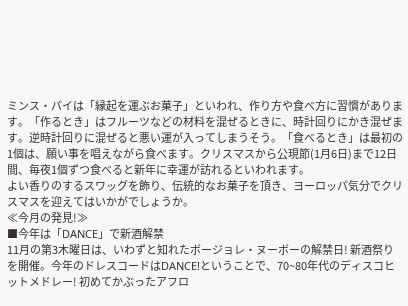ミンス・パイは「縁起を運ぶお菓子」といわれ、作り方や食べ方に習慣があります。「作るとき」はフルーツなどの材料を混ぜるときに、時計回りにかき混ぜます。逆時計回りに混ぜると悪い運が入ってしまうそう。「食べるとき」は最初の1個は、願い事を唱えながら食べます。クリスマスから公現節(1月6日)まで12日間、毎夜1個ずつ食べると新年に幸運が訪れるといわれます。
よい香りのするスワッグを飾り、伝統的なお菓子を頂き、ヨーロッパ気分でクリスマスを迎えてはいかがでしょうか。
≪今月の発見!≫
■今年は「DANCE」で新酒解禁
11月の第3木曜日は、いわずと知れたボージョレ・ヌーボーの解禁日! 新酒祭りを開催。今年のドレスコードはDANCE!ということで、70~80年代のディスコヒットメドレー! 初めてかぶったアフロ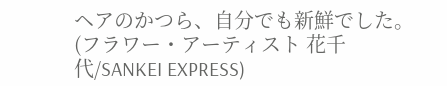ヘアのかつら、自分でも新鮮でした。(フラワー・アーティスト 花千代/SANKEI EXPRESS)